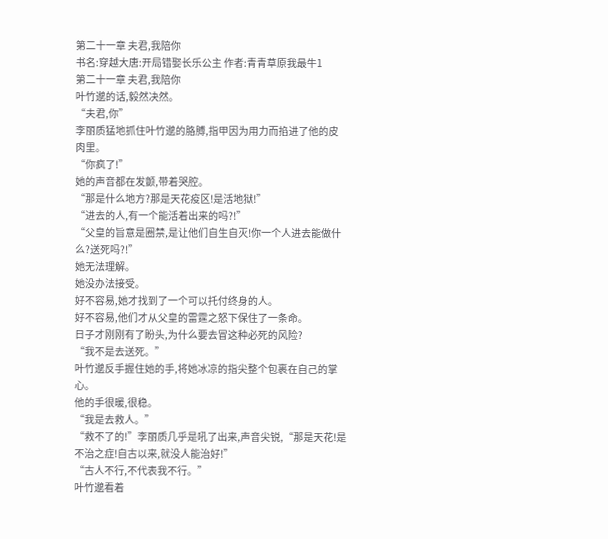第二十一章 夫君,我陪你
书名:穿越大唐:开局错娶长乐公主 作者:青青草原我最牛1
第二十一章 夫君,我陪你
叶竹邈的话,毅然决然。
“夫君,你”
李丽质猛地抓住叶竹邈的胳膊,指甲因为用力而掐进了他的皮肉里。
“你疯了!”
她的声音都在发颤,带着哭腔。
“那是什么地方?那是天花疫区!是活地狱!”
“进去的人,有一个能活着出来的吗?!”
“父皇的旨意是圈禁,是让他们自生自灭!你一个人进去能做什么?送死吗?!”
她无法理解。
她没办法接受。
好不容易,她才找到了一个可以托付终身的人。
好不容易,他们才从父皇的雷霆之怒下保住了一条命。
日子才刚刚有了盼头,为什么要去冒这种必死的风险?
“我不是去送死。”
叶竹邈反手握住她的手,将她冰凉的指尖整个包裹在自己的掌心。
他的手很暖,很稳。
“我是去救人。”
“救不了的!”李丽质几乎是吼了出来,声音尖锐,“那是天花!是不治之症!自古以来,就没人能治好!”
“古人不行,不代表我不行。”
叶竹邈看着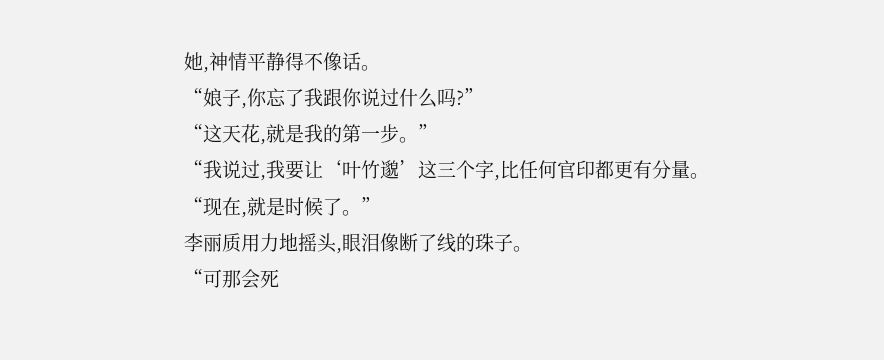她,神情平静得不像话。
“娘子,你忘了我跟你说过什么吗?”
“这天花,就是我的第一步。”
“我说过,我要让‘叶竹邈’这三个字,比任何官印都更有分量。
“现在,就是时候了。”
李丽质用力地摇头,眼泪像断了线的珠子。
“可那会死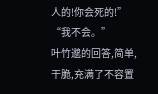人的!你会死的!”
“我不会。”
叶竹邈的回答,简单,干脆,充满了不容置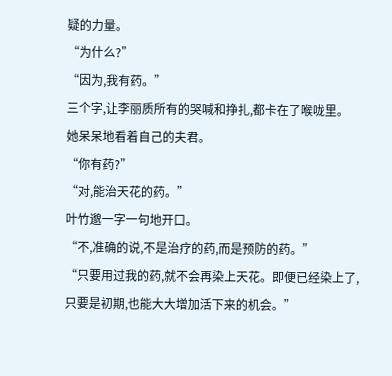疑的力量。
“为什么?”
“因为,我有药。”
三个字,让李丽质所有的哭喊和挣扎,都卡在了喉咙里。
她呆呆地看着自己的夫君。
“你有药?”
“对,能治天花的药。”
叶竹邈一字一句地开口。
“不,准确的说,不是治疗的药,而是预防的药。”
“只要用过我的药,就不会再染上天花。即便已经染上了,只要是初期,也能大大增加活下来的机会。”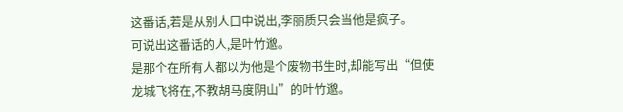这番话,若是从别人口中说出,李丽质只会当他是疯子。
可说出这番话的人,是叶竹邈。
是那个在所有人都以为他是个废物书生时,却能写出“但使龙城飞将在,不教胡马度阴山”的叶竹邈。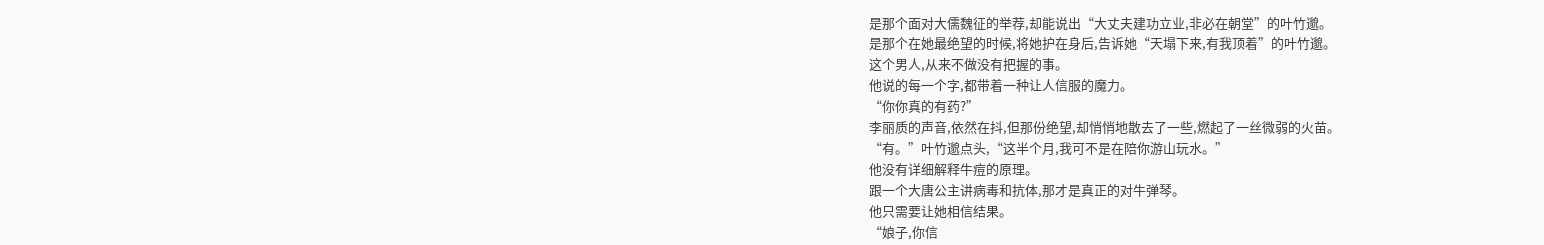是那个面对大儒魏征的举荐,却能说出“大丈夫建功立业,非必在朝堂”的叶竹邈。
是那个在她最绝望的时候,将她护在身后,告诉她“天塌下来,有我顶着”的叶竹邈。
这个男人,从来不做没有把握的事。
他说的每一个字,都带着一种让人信服的魔力。
“你你真的有药?”
李丽质的声音,依然在抖,但那份绝望,却悄悄地散去了一些,燃起了一丝微弱的火苗。
“有。”叶竹邈点头,“这半个月,我可不是在陪你游山玩水。”
他没有详细解释牛痘的原理。
跟一个大唐公主讲病毒和抗体,那才是真正的对牛弹琴。
他只需要让她相信结果。
“娘子,你信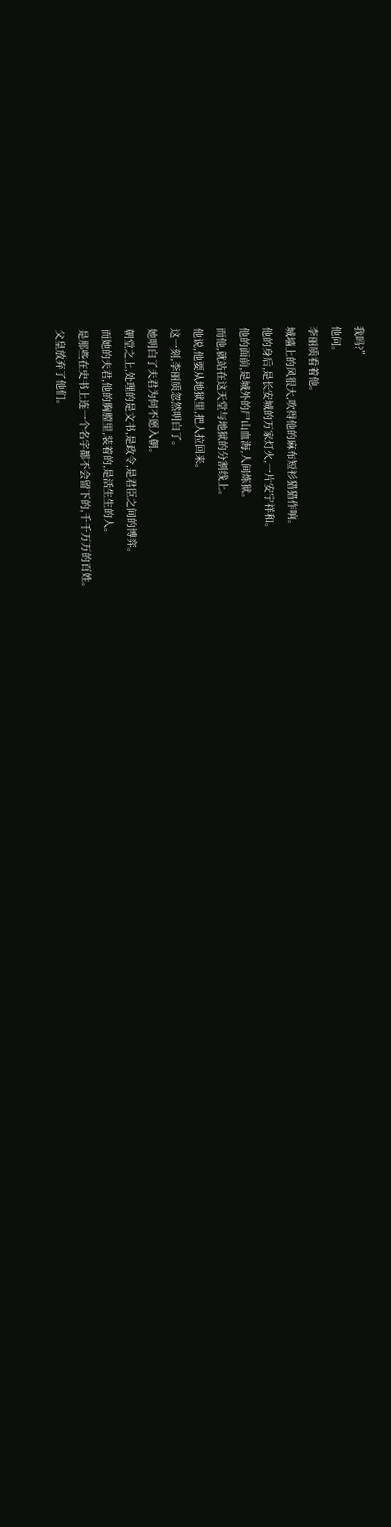我吗?”
他问。
李丽质看着他。
城墙上的风很大,吹得他的麻布短衫猎猎作响。
他的身后,是长安城的万家灯火,一片安宁祥和。
他的面前,是城外的尸山血海,人间炼狱。
而他,就站在这天堂与地狱的分割线上。
他说,他要从地狱里,把人拉回来。
这一刻,李丽质忽然明白了。
她明白了夫君为何不愿入朝。
朝堂之上,处理的是文书,是政令,是君臣之间的博弈。
而她的夫君,他的胸膛里,装着的,是活生生的人。
是那些在史书上连一个名字都不会留下的,千千万万的百姓。
父皇放弃了他们。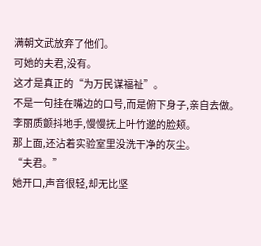满朝文武放弃了他们。
可她的夫君,没有。
这才是真正的“为万民谋福祉”。
不是一句挂在嘴边的口号,而是俯下身子,亲自去做。
李丽质颤抖地手,慢慢抚上叶竹邈的脸颊。
那上面,还沾着实验室里没洗干净的灰尘。
“夫君。”
她开口,声音很轻,却无比坚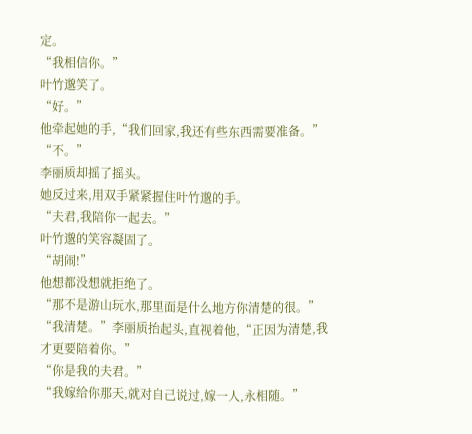定。
“我相信你。”
叶竹邈笑了。
“好。”
他牵起她的手,“我们回家,我还有些东西需要准备。”
“不。”
李丽质却摇了摇头。
她反过来,用双手紧紧握住叶竹邈的手。
“夫君,我陪你一起去。”
叶竹邈的笑容凝固了。
“胡闹!”
他想都没想就拒绝了。
“那不是游山玩水,那里面是什么地方你清楚的很。”
“我清楚。”李丽质抬起头,直视着他,“正因为清楚,我才更要陪着你。”
“你是我的夫君。”
“我嫁给你那天,就对自己说过,嫁一人,永相随。”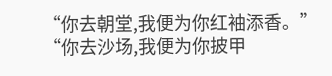“你去朝堂,我便为你红袖添香。”
“你去沙场,我便为你披甲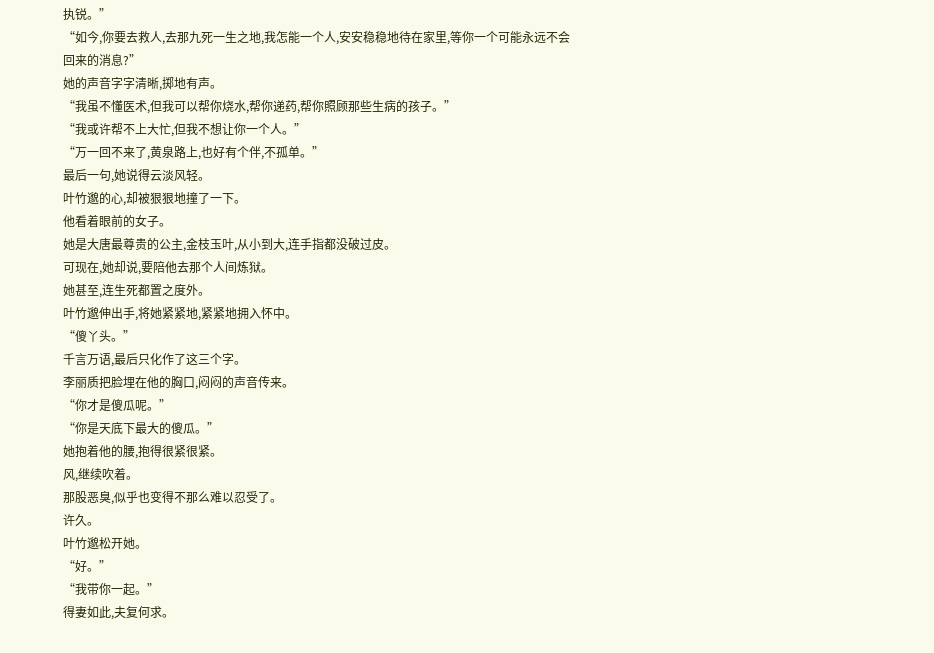执锐。”
“如今,你要去救人,去那九死一生之地,我怎能一个人,安安稳稳地待在家里,等你一个可能永远不会回来的消息?”
她的声音字字清晰,掷地有声。
“我虽不懂医术,但我可以帮你烧水,帮你递药,帮你照顾那些生病的孩子。”
“我或许帮不上大忙,但我不想让你一个人。”
“万一回不来了,黄泉路上,也好有个伴,不孤单。”
最后一句,她说得云淡风轻。
叶竹邈的心,却被狠狠地撞了一下。
他看着眼前的女子。
她是大唐最尊贵的公主,金枝玉叶,从小到大,连手指都没破过皮。
可现在,她却说,要陪他去那个人间炼狱。
她甚至,连生死都置之度外。
叶竹邈伸出手,将她紧紧地,紧紧地拥入怀中。
“傻丫头。”
千言万语,最后只化作了这三个字。
李丽质把脸埋在他的胸口,闷闷的声音传来。
“你才是傻瓜呢。”
“你是天底下最大的傻瓜。”
她抱着他的腰,抱得很紧很紧。
风,继续吹着。
那股恶臭,似乎也变得不那么难以忍受了。
许久。
叶竹邈松开她。
“好。”
“我带你一起。”
得妻如此,夫复何求。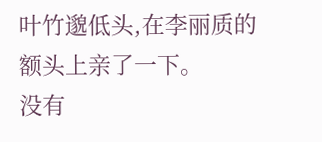叶竹邈低头,在李丽质的额头上亲了一下。
没有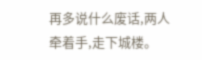再多说什么废话,两人牵着手,走下城楼。